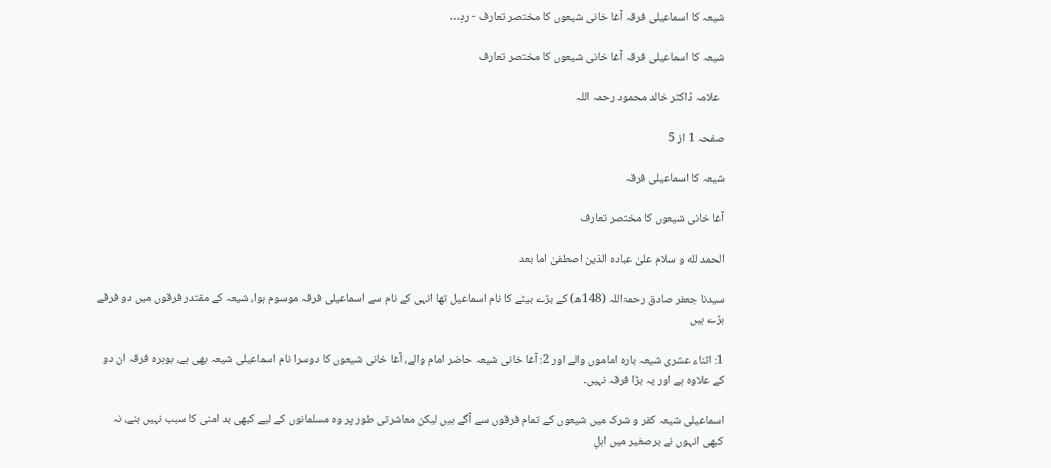شیعہ کا اسماعیلی فرقہ آغا خانی شیعوں کا مختصر تعارف - ردِ…

شیعہ کا اسماعیلی فرقہ آغا خانی شیعوں کا مختصر تعارف

  علامہ ڈاکٹر خالد محمود رحمہ اللہ

صفحہ 1 از 5

شیعہ کا اسماعیلی فرقہ

آغا خانی شیعوں کا مختصر تعارف

الحمد لله و سلام علىٰ عباده الذين اصطفىٰ اما بعد

سیدنا جعفر صادق رحمۃاللہ (148ھ) کے بڑے بیٹے کا نام اسماعیل تھا انہی کے نام سے اسماعیلی فرقہ موسوم ہوا، شیعہ کے مقتدر فرقوں میں دو فرقے بڑے ہیں

1: اثناء عشری شیعہ بارہ اماموں والے اور 2: آغا خانی شیعہ حاضر امام والے، آغا خانی شیعوں کا دوسرا نام اسماعیلی شیعہ بھی ہے، بوہرہ فرقہ ان دو کے علاوہ ہے اور یہ بڑا فرقہ نہیں۔

اسماعیلی شیعہ کفر و شرک میں شیعوں کے تمام فرقوں سے آگے ہیں لیکن معاشرتی طور پر وہ مسلمانوں کے لیے کبھی بد امنی کا سبب نہیں بنے، نہ کبھی انہوں نے برصغیر میں اہلِ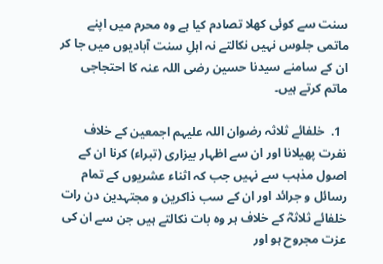سنت سے کوئی کھلا تصادم کیا ہے وہ محرم میں اپنے ماتمی جلوس نہیں نکالتے نہ اہلِ سنت آبادیوں میں جا کر ان کے سامنے سیدنا حسین رضی اللہ عنہ کا احتجاجی ماتم کرتے ہیں۔

  1.  خلفائے ثلاثہ رضوان اللہ علیہم اجمعین کے خلاف نفرت پھیلانا اور ان سے اظہار بیزاری (تبراء) کرنا ان کے اصول مذہب سے نہیں جب کہ اثناء عشریوں کے تمام رسائل و جرائد اور ان کے سب ذاکرین و مجتہدین دن رات خلفائے ثلاثہؓ کے خلاف ہر وہ بات نکالتے ہیں جن سے ان کی عزت مجروح ہو اور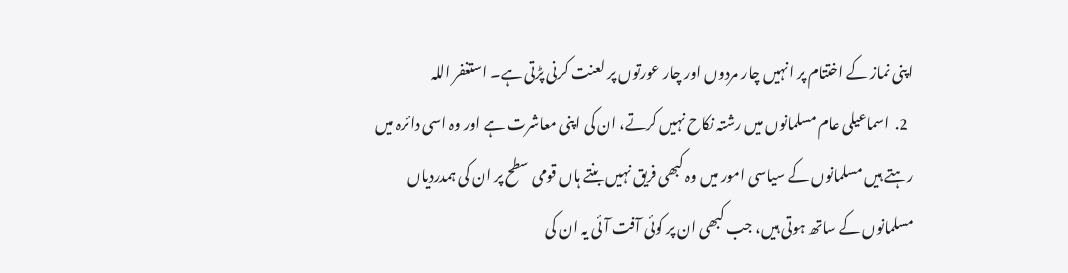اپنی نماز کے اختتام پر انہیں چار مردوں اور چار عورتوں پر لعنت کرنی پڑتی ہے۔ استغفر اللہ
  2.  اسماعیلی عام مسلمانوں میں رشتہ نکاح نہیں کرتے، ان کی اپنی معاشرت ہے اور وہ اسی دائرہ میں رہتے ہیں مسلمانوں کے سیاسی امور میں وہ کبھی فریق نہیں بنتے ہاں قومی سطح پر ان کی ہمدردیاں مسلمانوں کے ساتھ ہوتی ہیں، جب کبھی ان پر کوئی آفت آئی یہ ان کی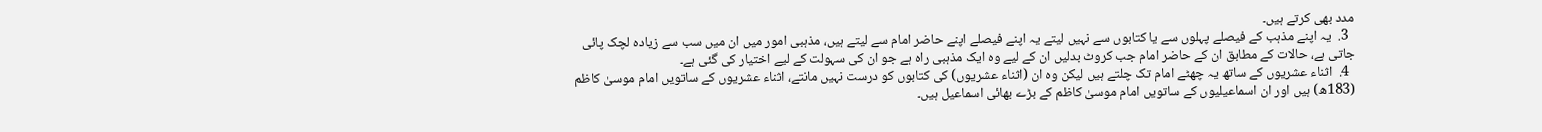مدد بھی کرتے ہیں۔
  3.  یہ اپنے مذہب کے فیصلے پہلوں سے یا کتابوں سے نہیں لیتے یہ اپنے فیصلے اپنے حاضر امام سے لیتے ہیں، مذہبی امور میں ان میں سب سے زیادہ لچک پائی جاتی ہے، حالات کے مطابق ان کے حاضر امام جب کروٹ بدلیں ان کے لیے وہ ایک مذہبی راہ ہے جو ان کی سہولت کے لیے اختیار کی گئی ہے۔
  4.  اثناء عشریوں کے ساتھ یہ چھٹے امام تک چلتے ہیں لیکن وہ ان (اثناء عشریوں) کی کتابوں کو درست نہیں مانتے، اثناء عشریوں کے ساتویں امام موسیٰ کاظم (183ھ) ہیں اور ان اسماعیلیوں کے ساتویں امام موسیٰ کاظم کے بڑے بھائی اسماعیل ہیں۔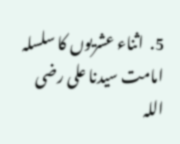5.  اثناء عشریوں کا سلسلہ امامت سیدنا علی رضی اللہ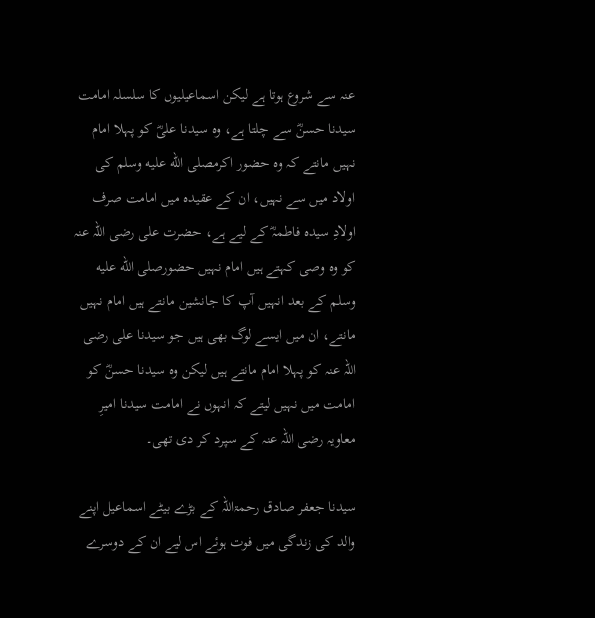عنہ سے شروع ہوتا ہے لیکن اسماعیلیوں کا سلسلہ امامت سیدنا حسنؓ سے چلتا ہے، وہ سیدنا علیؓ کو پہلا امام نہیں مانتے کہ وہ حضور اکرمصلى الله عليه وسلم کی اولاد میں سے نہیں، ان کے عقیدہ میں امامت صرف اولادِ سیدہ فاطمہؓ کے لیے ہے، حضرت علی رضی اللہ عنہ کو وہ وصی کہتے ہیں امام نہیں حضورصلى الله عليه وسلم کے بعد انہیں آپ کا جانشین مانتے ہیں امام نہیں مانتے، ان میں ایسے لوگ بھی ہیں جو سیدنا علی رضی اللہ عنہ کو پہلا امام مانتے ہیں لیکن وہ سیدنا حسنؓ کو امامت میں نہیں لیتے کہ انہوں نے امامت سیدنا امیرِ معاویہ رضی اللہ عنہ کے سپرد کر دی تھی۔

سیدنا جعفر صادق رحمۃاللہ کے بڑے بیٹے اسماعیل اپنے والد کی زندگی میں فوت ہوئے اس لیے ان کے دوسرے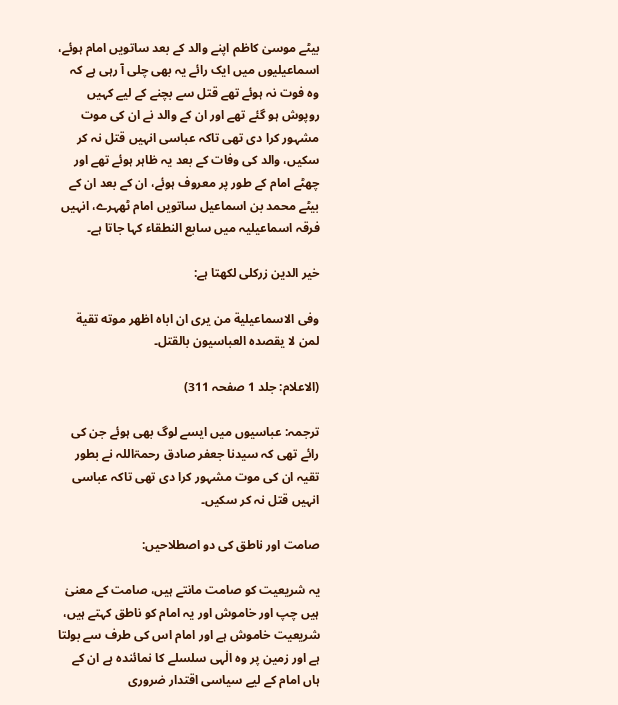بیٹے موسیٰ کاظم اپنے والد کے بعد ساتویں امام ہوئے، اسماعیلیوں میں ایک رائے یہ بھی چلی آ رہی ہے کہ وہ فوت نہ ہوئے تھے قتل سے بچنے کے لیے کہیں روپوش ہو گئے تھے اور ان کے والد نے ان کی موت مشہور کرا دی تھی تاکہ عباسی انہیں قتل نہ کر سکیں، والد کی وفات کے بعد یہ ظاہر ہوئے تھے اور چھٹے امام کے طور پر معروف ہوئے، ان کے بعد ان کے بیٹے محمد بن اسماعیل ساتویں امام ٹھہرے، انہیں فرقہ اسماعیلیہ میں سابع النطقاء کہا جاتا ہے۔

خیر الدین زرکلی لکھتا ہے:

وفى الاسماعيلية من يرى ان اباه اظهر موته تقية لمن لا يقصده العباسيون بالقتل۔

(الاعلام: جلد 1 صفحہ 311)

ترجمہ: عباسیوں میں ایسے لوگ بھی ہوئے جن کی رائے تھی کہ سیدنا جعفر صادق رحمۃاللہ نے بطور تقیہ ان کی موت مشہور کرا دی تھی تاکہ عباسی انہیں قتل نہ کر سکیں۔

صامت اور ناطق کی دو اصطلاحیں:

یہ شریعیت کو صامت مانتے ہیں، صامت کے معنیٰ ہیں چپ اور خاموش اور یہ امام کو ناطق کہتے ہیں، شریعیت خاموش ہے اور امام اس کی طرف سے بولتا ہے اور زمین پر وہ الٰہی سلسلے کا نمائندہ ہے ان کے ہاں امام کے لیے سیاسی اقتدار ضروری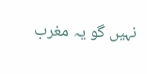نہیں گو یہ مغرب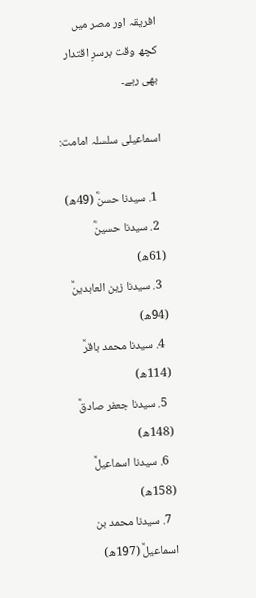افریقہ اور مصر میں کچھ وقت برسرِ اقتدار بھی رہے۔

اسماعیلی سلسلہ امامت:

  1. سیدنا حسنؓ (49ھ)
  2. سیدنا حسینؓ (61ھ)
  3. سیدنا زین العابدینؒ (94ھ)
  4. سیدنا محمد باقرؒ (114ھ)
  5. سیدنا جعفر صادقؒ (148ھ)
  6. سیدنا اسماعیلؒ (158ھ)
  7. سیدنا محمد بن اسماعیلؒ (197ھ)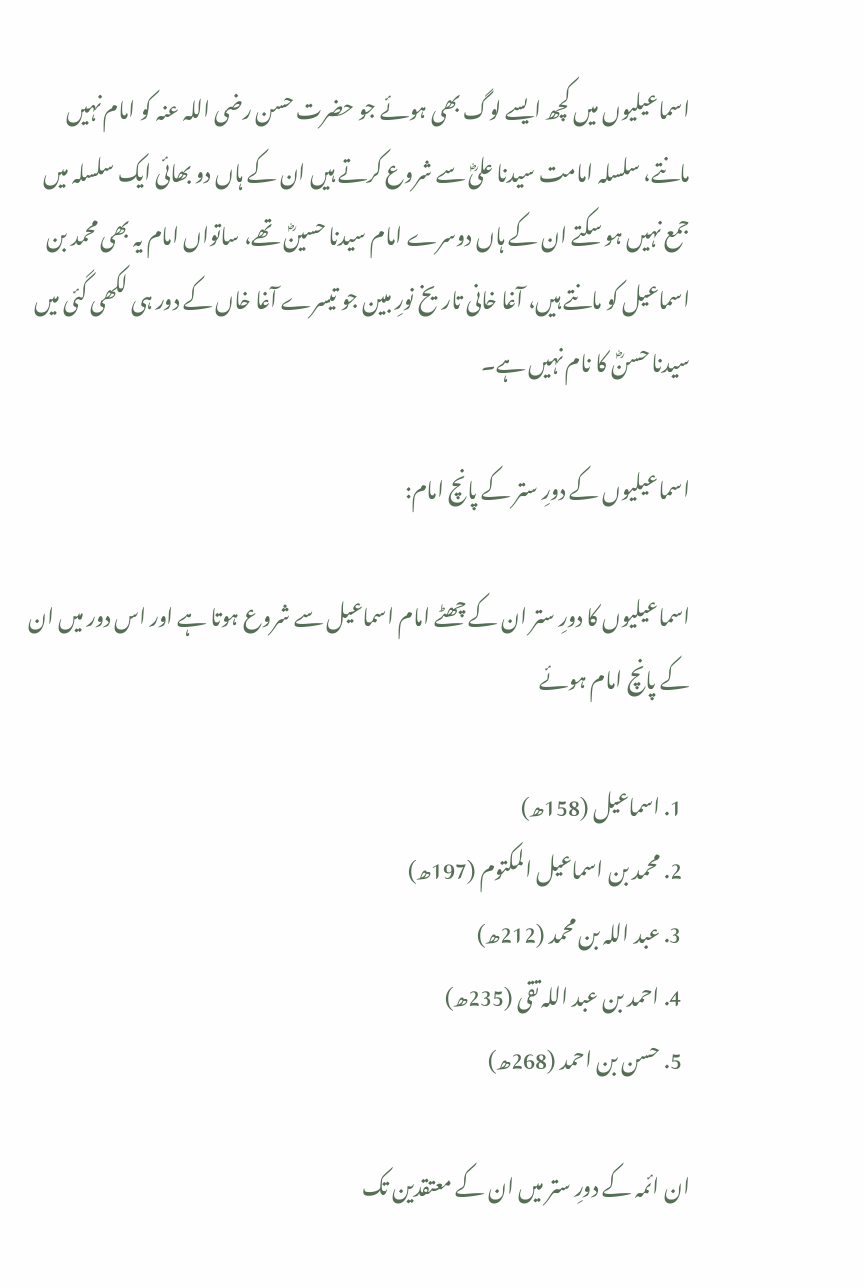اسماعیلیوں میں کچھ ایسے لوگ بھی ہوئے جو حضرت حسن رضی اللہ عنہ کو امام نہیں مانتے، سلسلہ امامت سیدنا علیؓ سے شروع کرتے ہیں ان کے ہاں دو بھائی ایک سلسلہ میں جمع نہیں ہو سکتے ان کے ہاں دوسرے امام سیدنا حسینؓ تھے، ساتواں امام یہ بھی محمد بن اسماعیل کو مانتے ہیں، آغا خانی تاریخ نورِ مبین جو تیسرے آغا خاں کے دور ہی لکھی گئی میں سیدنا حسنؓ کا نام نہیں ہے۔

اسماعیلیوں کے دورِ ستر کے پانچ امام:

اسماعیلیوں کا دورِ ستر ان کے چھٹے امام اسماعیل سے شروع ہوتا ہے اور اس دور میں ان کے پانچ امام ہوئے

  1. اسماعیل (158ھ)
  2. محمد بن اسماعیل المکتوم (197ھ)
  3. عبد اللہ بن محمد (212ھ)
  4. احمد بن عبد اللہ تقی (235ھ)
  5. حسن بن احمد (268ھ)

ان اںٔمہ کے دورِ ستر میں ان کے معتقدین تک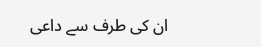ان کی طرف سے داعی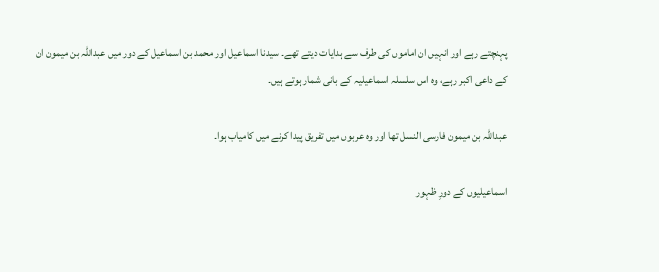پہنچتے رہے اور انہیں ان اماموں کی طرف سے ہدایات دیتے تھے۔ سیدنا اسماعیل اور محمد بن اسماعیل کے دور میں عبداللہ بن میمون ان کے داعی اکبر رہے، وہ اس سلسلہ اسماعیلیہ کے بانی شمار ہوتے ہیں۔

عبداللہ بن میمون فارسی النسل تھا اور وہ عربوں میں تفریق پیدا کرنے میں کامیاب ہوا۔

اسماعیلیوں کے دورِ ظہور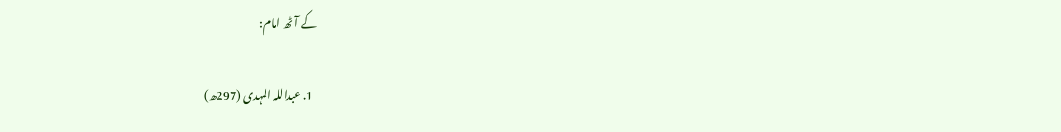کے آٹھ امام:

  1. عبداللہ المہدی (297ھ)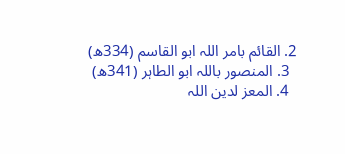2. القائم بامر اللہ ابو القاسم (334ھ)
  3. المنصور باللہ ابو الطاہر (341ھ)
  4. المعز لدين اللہ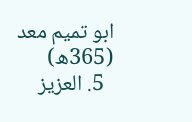ابو تمیم معد (365ھ)
  5. العزيز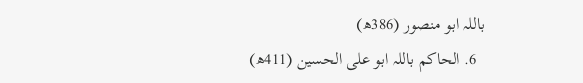باللہ ابو منصور (386ھ)
  6. الحاكم باللہ ابو علی الحسین (411ھ)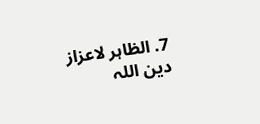7. الظاہر لاعزاز دین اللہ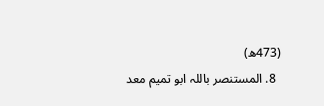(473ھ)
  8. المستنصر باللہ ابو تميم معد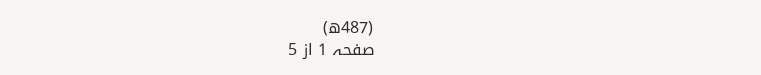(487ھ)
صفحہ 1 از 5